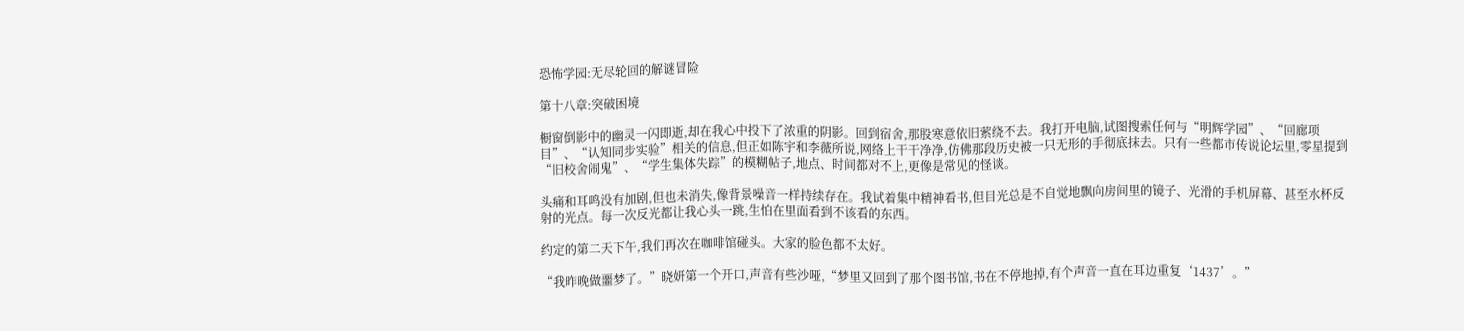恐怖学园:无尽轮回的解谜冒险

第十八章:突破困境

橱窗倒影中的幽灵一闪即逝,却在我心中投下了浓重的阴影。回到宿舍,那股寒意依旧萦绕不去。我打开电脑,试图搜索任何与“明辉学园”、“回廊项目”、“认知同步实验”相关的信息,但正如陈宇和李薇所说,网络上干干净净,仿佛那段历史被一只无形的手彻底抹去。只有一些都市传说论坛里,零星提到“旧校舍闹鬼”、“学生集体失踪”的模糊帖子,地点、时间都对不上,更像是常见的怪谈。

头痛和耳鸣没有加剧,但也未消失,像背景噪音一样持续存在。我试着集中精神看书,但目光总是不自觉地飘向房间里的镜子、光滑的手机屏幕、甚至水杯反射的光点。每一次反光都让我心头一跳,生怕在里面看到不该看的东西。

约定的第二天下午,我们再次在咖啡馆碰头。大家的脸色都不太好。

“我昨晚做噩梦了。”晓妍第一个开口,声音有些沙哑,“梦里又回到了那个图书馆,书在不停地掉,有个声音一直在耳边重复‘1437’。”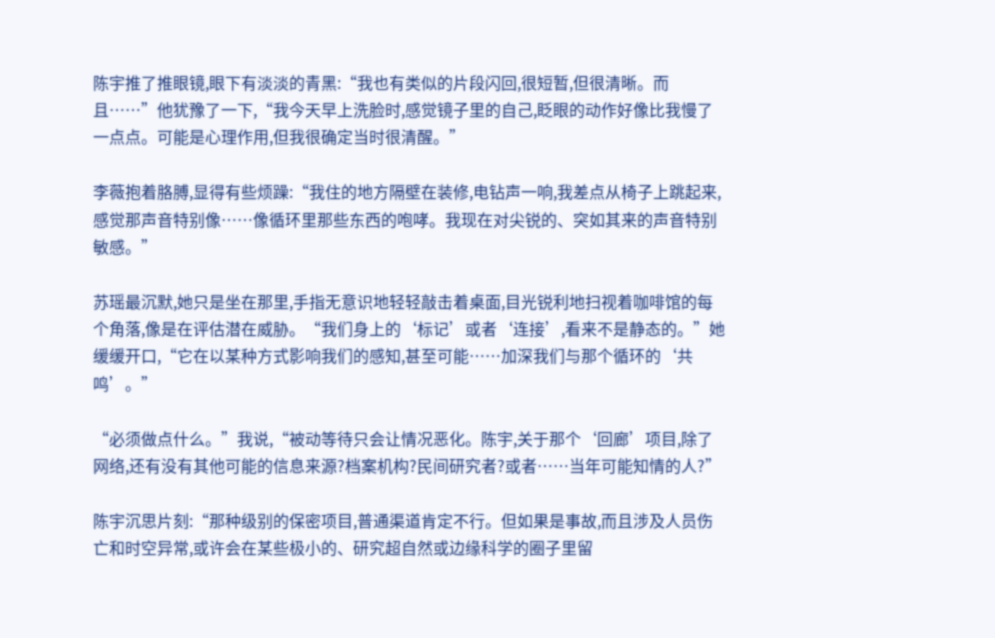陈宇推了推眼镜,眼下有淡淡的青黑:“我也有类似的片段闪回,很短暂,但很清晰。而且……”他犹豫了一下,“我今天早上洗脸时,感觉镜子里的自己,眨眼的动作好像比我慢了一点点。可能是心理作用,但我很确定当时很清醒。”

李薇抱着胳膊,显得有些烦躁:“我住的地方隔壁在装修,电钻声一响,我差点从椅子上跳起来,感觉那声音特别像……像循环里那些东西的咆哮。我现在对尖锐的、突如其来的声音特别敏感。”

苏瑶最沉默,她只是坐在那里,手指无意识地轻轻敲击着桌面,目光锐利地扫视着咖啡馆的每个角落,像是在评估潜在威胁。“我们身上的‘标记’或者‘连接’,看来不是静态的。”她缓缓开口,“它在以某种方式影响我们的感知,甚至可能……加深我们与那个循环的‘共鸣’。”

“必须做点什么。”我说,“被动等待只会让情况恶化。陈宇,关于那个‘回廊’项目,除了网络,还有没有其他可能的信息来源?档案机构?民间研究者?或者……当年可能知情的人?”

陈宇沉思片刻:“那种级别的保密项目,普通渠道肯定不行。但如果是事故,而且涉及人员伤亡和时空异常,或许会在某些极小的、研究超自然或边缘科学的圈子里留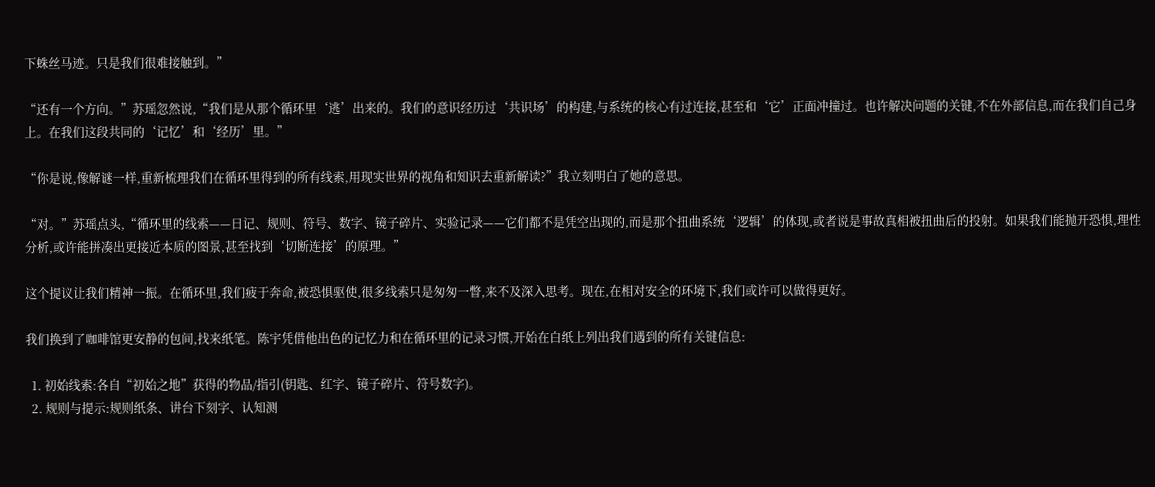下蛛丝马迹。只是我们很难接触到。”

“还有一个方向。”苏瑶忽然说,“我们是从那个循环里‘逃’出来的。我们的意识经历过‘共识场’的构建,与系统的核心有过连接,甚至和‘它’正面冲撞过。也许解决问题的关键,不在外部信息,而在我们自己身上。在我们这段共同的‘记忆’和‘经历’里。”

“你是说,像解谜一样,重新梳理我们在循环里得到的所有线索,用现实世界的视角和知识去重新解读?”我立刻明白了她的意思。

“对。”苏瑶点头,“循环里的线索——日记、规则、符号、数字、镜子碎片、实验记录——它们都不是凭空出现的,而是那个扭曲系统‘逻辑’的体现,或者说是事故真相被扭曲后的投射。如果我们能抛开恐惧,理性分析,或许能拼凑出更接近本质的图景,甚至找到‘切断连接’的原理。”

这个提议让我们精神一振。在循环里,我们疲于奔命,被恐惧驱使,很多线索只是匆匆一瞥,来不及深入思考。现在,在相对安全的环境下,我们或许可以做得更好。

我们换到了咖啡馆更安静的包间,找来纸笔。陈宇凭借他出色的记忆力和在循环里的记录习惯,开始在白纸上列出我们遇到的所有关键信息:

  1. 初始线索:各自“初始之地”获得的物品/指引(钥匙、红字、镜子碎片、符号数字)。
  2. 规则与提示:规则纸条、讲台下刻字、认知测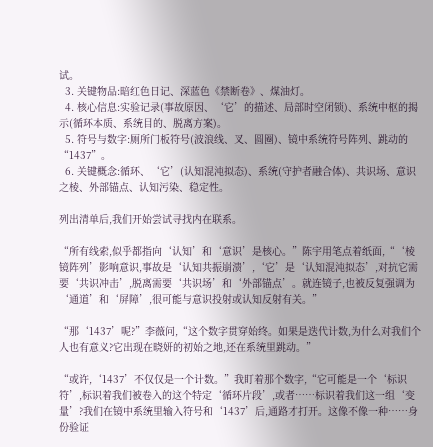试。
  3. 关键物品:暗红色日记、深蓝色《禁断卷》、煤油灯。
  4. 核心信息:实验记录(事故原因、‘它’的描述、局部时空闭锁)、系统中枢的揭示(循环本质、系统目的、脱离方案)。
  5. 符号与数字:厕所门板符号(波浪线、叉、圆圈)、镜中系统符号阵列、跳动的“1437”。
  6. 关键概念:循环、‘它’(认知混沌拟态)、系统(守护者融合体)、共识场、意识之棱、外部锚点、认知污染、稳定性。

列出清单后,我们开始尝试寻找内在联系。

“所有线索,似乎都指向‘认知’和‘意识’是核心。”陈宇用笔点着纸面,“‘棱镜阵列’影响意识,事故是‘认知共振崩溃’,‘它’是‘认知混沌拟态’,对抗它需要‘共识冲击’,脱离需要‘共识场’和‘外部锚点’。就连镜子,也被反复强调为‘通道’和‘屏障’,很可能与意识投射或认知反射有关。”

“那‘1437’呢?”李薇问,“这个数字贯穿始终。如果是迭代计数,为什么对我们个人也有意义?它出现在晓妍的初始之地,还在系统里跳动。”

“或许,‘1437’不仅仅是一个计数。”我盯着那个数字,“它可能是一个‘标识符’,标识着我们被卷入的这个特定‘循环片段’,或者……标识着我们这一组‘变量’?我们在镜中系统里输入符号和‘1437’后,通路才打开。这像不像一种……身份验证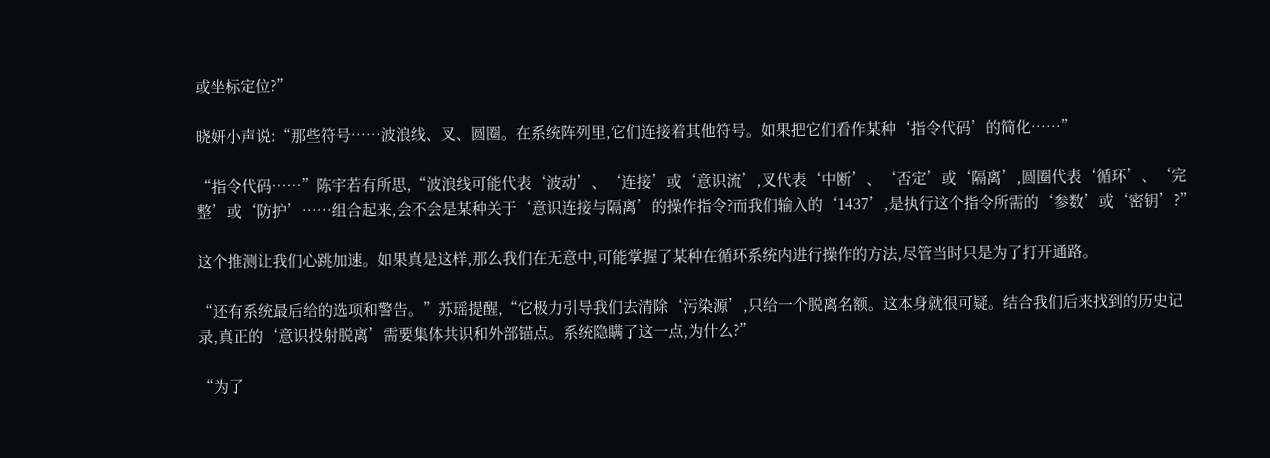或坐标定位?”

晓妍小声说:“那些符号……波浪线、叉、圆圈。在系统阵列里,它们连接着其他符号。如果把它们看作某种‘指令代码’的简化……”

“指令代码……”陈宇若有所思,“波浪线可能代表‘波动’、‘连接’或‘意识流’,叉代表‘中断’、‘否定’或‘隔离’,圆圈代表‘循环’、‘完整’或‘防护’……组合起来,会不会是某种关于‘意识连接与隔离’的操作指令?而我们输入的‘1437’,是执行这个指令所需的‘参数’或‘密钥’?”

这个推测让我们心跳加速。如果真是这样,那么我们在无意中,可能掌握了某种在循环系统内进行操作的方法,尽管当时只是为了打开通路。

“还有系统最后给的选项和警告。”苏瑶提醒,“它极力引导我们去清除‘污染源’,只给一个脱离名额。这本身就很可疑。结合我们后来找到的历史记录,真正的‘意识投射脱离’需要集体共识和外部锚点。系统隐瞒了这一点,为什么?”

“为了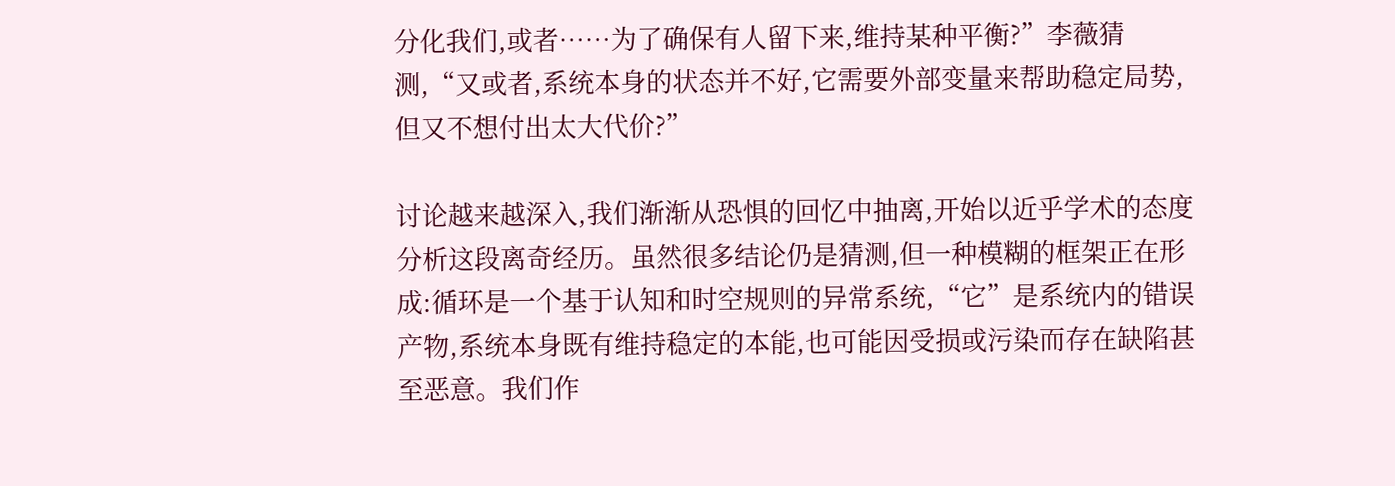分化我们,或者……为了确保有人留下来,维持某种平衡?”李薇猜测,“又或者,系统本身的状态并不好,它需要外部变量来帮助稳定局势,但又不想付出太大代价?”

讨论越来越深入,我们渐渐从恐惧的回忆中抽离,开始以近乎学术的态度分析这段离奇经历。虽然很多结论仍是猜测,但一种模糊的框架正在形成:循环是一个基于认知和时空规则的异常系统,“它”是系统内的错误产物,系统本身既有维持稳定的本能,也可能因受损或污染而存在缺陷甚至恶意。我们作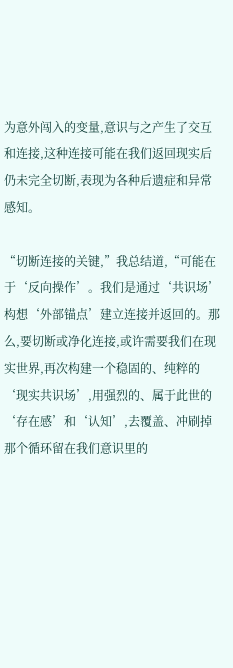为意外闯入的变量,意识与之产生了交互和连接,这种连接可能在我们返回现实后仍未完全切断,表现为各种后遗症和异常感知。

“切断连接的关键,”我总结道,“可能在于‘反向操作’。我们是通过‘共识场’构想‘外部锚点’建立连接并返回的。那么,要切断或净化连接,或许需要我们在现实世界,再次构建一个稳固的、纯粹的‘现实共识场’,用强烈的、属于此世的‘存在感’和‘认知’,去覆盖、冲刷掉那个循环留在我们意识里的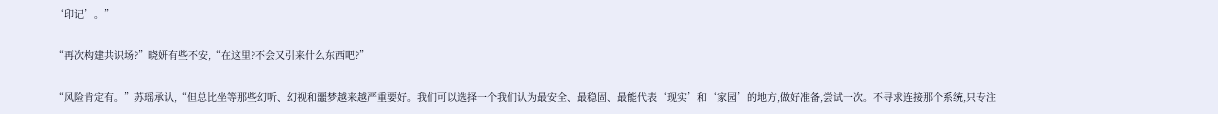‘印记’。”

“再次构建共识场?”晓妍有些不安,“在这里?不会又引来什么东西吧?”

“风险肯定有。”苏瑶承认,“但总比坐等那些幻听、幻视和噩梦越来越严重要好。我们可以选择一个我们认为最安全、最稳固、最能代表‘现实’和‘家园’的地方,做好准备,尝试一次。不寻求连接那个系统,只专注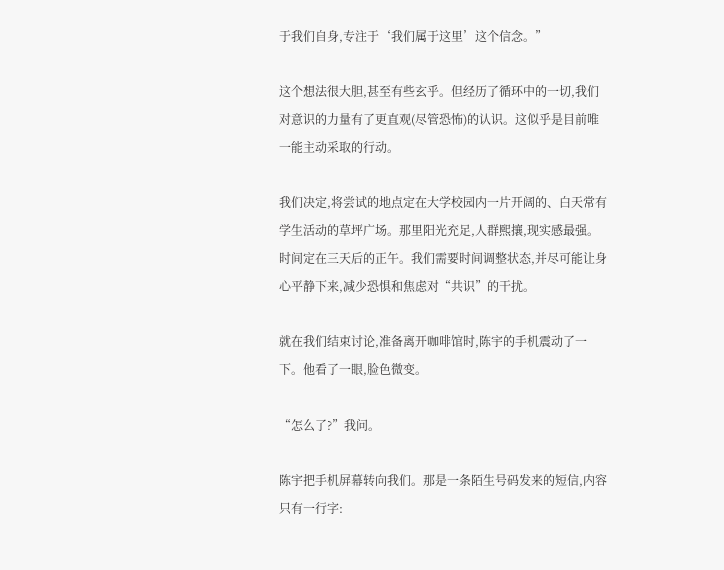于我们自身,专注于‘我们属于这里’这个信念。”

这个想法很大胆,甚至有些玄乎。但经历了循环中的一切,我们对意识的力量有了更直观(尽管恐怖)的认识。这似乎是目前唯一能主动采取的行动。

我们决定,将尝试的地点定在大学校园内一片开阔的、白天常有学生活动的草坪广场。那里阳光充足,人群熙攘,现实感最强。时间定在三天后的正午。我们需要时间调整状态,并尽可能让身心平静下来,减少恐惧和焦虑对“共识”的干扰。

就在我们结束讨论,准备离开咖啡馆时,陈宇的手机震动了一下。他看了一眼,脸色微变。

“怎么了?”我问。

陈宇把手机屏幕转向我们。那是一条陌生号码发来的短信,内容只有一行字: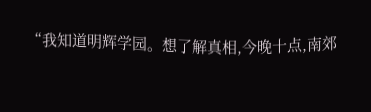“我知道明辉学园。想了解真相,今晚十点,南郊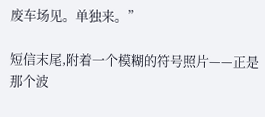废车场见。单独来。”

短信末尾,附着一个模糊的符号照片——正是那个波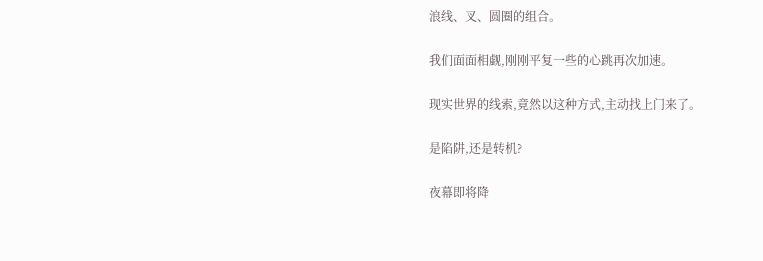浪线、叉、圆圈的组合。

我们面面相觑,刚刚平复一些的心跳再次加速。

现实世界的线索,竟然以这种方式,主动找上门来了。

是陷阱,还是转机?

夜幕即将降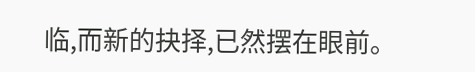临,而新的抉择,已然摆在眼前。